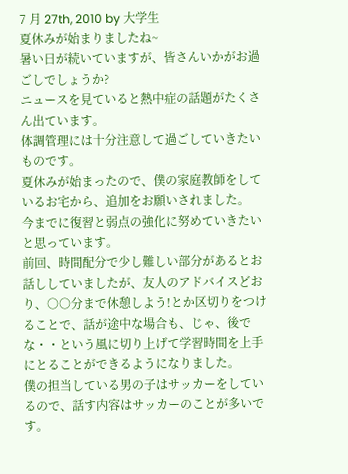7 月 27th, 2010 by 大学生
夏休みが始まりましたね~
暑い日が続いていますが、皆さんいかがお過ごしでしょうか?
ニュースを見ていると熱中症の話題がたくさん出ています。
体調管理には十分注意して過ごしていきたいものです。
夏休みが始まったので、僕の家庭教師をしているお宅から、追加をお願いされました。
今までに復習と弱点の強化に努めていきたいと思っています。
前回、時間配分で少し難しい部分があるとお話ししていましたが、友人のアドバイスどおり、○○分まで休憩しよう!とか区切りをつけることで、話が途中な場合も、じゃ、後でな・・という風に切り上げて学習時間を上手にとることができるようになりました。
僕の担当している男の子はサッカーをしているので、話す内容はサッカーのことが多いです。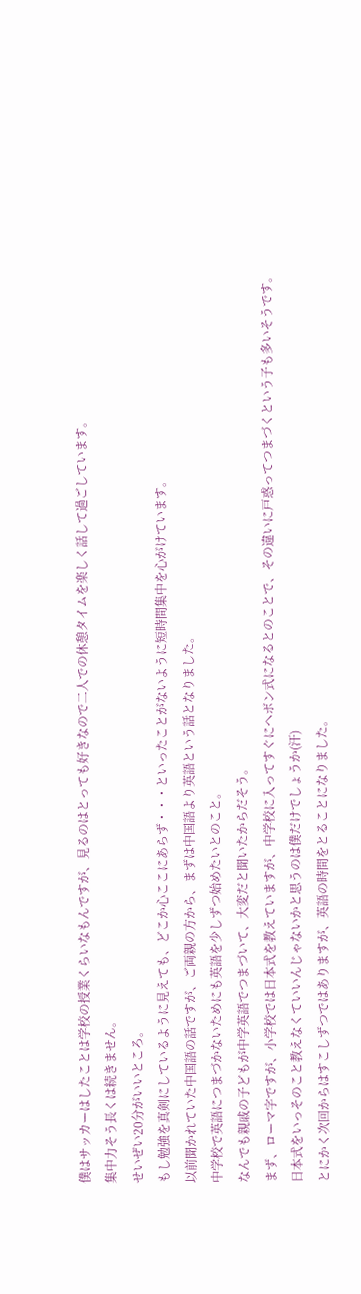僕はサッカーはしたことは学校の授業くらいなもんですが、見るのはとっても好きなので二人での休憩タイムを楽しく話して過ごしています。
集中力そう長くは続きません。
せいぜい20分がいいところ。
もし勉強を真剣にしているように見えても、どこか心ここにあらず・・・といったことがないように短時間集中を心がけています。
以前聞かれていた中国語の話ですが、ご両親の方から、まずは中国語より英語という話となりました。
中学校で英語につまづかないためにも英語を少しずつ始めたいとのこと。
なんでも親戚の子どもが中学英語でつまづいて、大変だと聞いたからだそう。
まず、ローマ字ですが、小学校では日本式を教えていますが、中学校に入ってすぐにヘボン式になるとのことで、その違いに戸惑ってつまづくという子も多いそうです。
日本式をいっそのこと教えなくていいんじゃないかと思うのは僕だけでしょうか(汗)
とにかく次回からはすこしずつではありますが、英語の時間をとることになりました。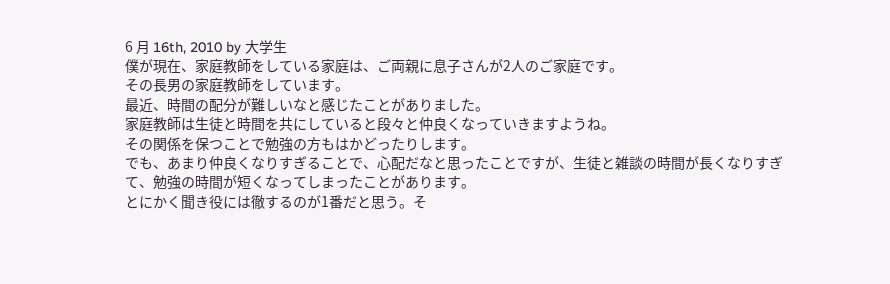6 月 16th, 2010 by 大学生
僕が現在、家庭教師をしている家庭は、ご両親に息子さんが2人のご家庭です。
その長男の家庭教師をしています。
最近、時間の配分が難しいなと感じたことがありました。
家庭教師は生徒と時間を共にしていると段々と仲良くなっていきますようね。
その関係を保つことで勉強の方もはかどったりします。
でも、あまり仲良くなりすぎることで、心配だなと思ったことですが、生徒と雑談の時間が長くなりすぎて、勉強の時間が短くなってしまったことがあります。
とにかく聞き役には徹するのが1番だと思う。そ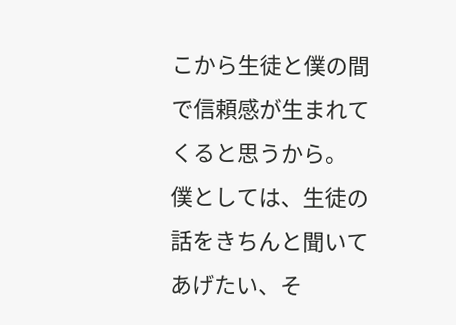こから生徒と僕の間で信頼感が生まれてくると思うから。
僕としては、生徒の話をきちんと聞いてあげたい、そ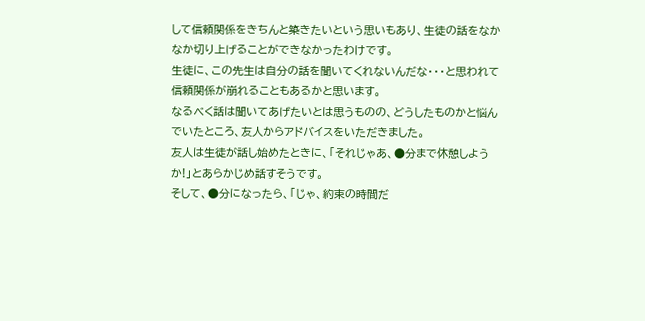して信頼関係をきちんと築きたいという思いもあり、生徒の話をなかなか切り上げることができなかったわけです。
生徒に、この先生は自分の話を聞いてくれないんだな・・・と思われて信頼関係が崩れることもあるかと思います。
なるべく話は聞いてあげたいとは思うものの、どうしたものかと悩んでいたところ、友人からアドバイスをいただきました。
友人は生徒が話し始めたときに、「それじゃあ、●分まで休憩しようか!」とあらかじめ話すそうです。
そして、●分になったら、「じゃ、約束の時間だ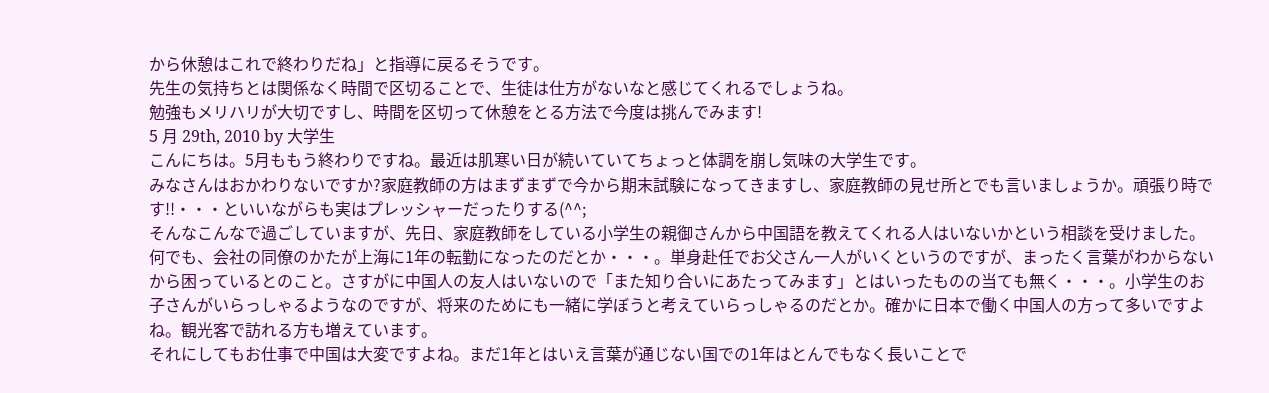から休憩はこれで終わりだね」と指導に戻るそうです。
先生の気持ちとは関係なく時間で区切ることで、生徒は仕方がないなと感じてくれるでしょうね。
勉強もメリハリが大切ですし、時間を区切って休憩をとる方法で今度は挑んでみます!
5 月 29th, 2010 by 大学生
こんにちは。5月ももう終わりですね。最近は肌寒い日が続いていてちょっと体調を崩し気味の大学生です。
みなさんはおかわりないですか?家庭教師の方はまずまずで今から期末試験になってきますし、家庭教師の見せ所とでも言いましょうか。頑張り時です!!・・・といいながらも実はプレッシャーだったりする(^^;
そんなこんなで過ごしていますが、先日、家庭教師をしている小学生の親御さんから中国語を教えてくれる人はいないかという相談を受けました。
何でも、会社の同僚のかたが上海に1年の転勤になったのだとか・・・。単身赴任でお父さん一人がいくというのですが、まったく言葉がわからないから困っているとのこと。さすがに中国人の友人はいないので「また知り合いにあたってみます」とはいったものの当ても無く・・・。小学生のお子さんがいらっしゃるようなのですが、将来のためにも一緒に学ぼうと考えていらっしゃるのだとか。確かに日本で働く中国人の方って多いですよね。観光客で訪れる方も増えています。
それにしてもお仕事で中国は大変ですよね。まだ1年とはいえ言葉が通じない国での1年はとんでもなく長いことで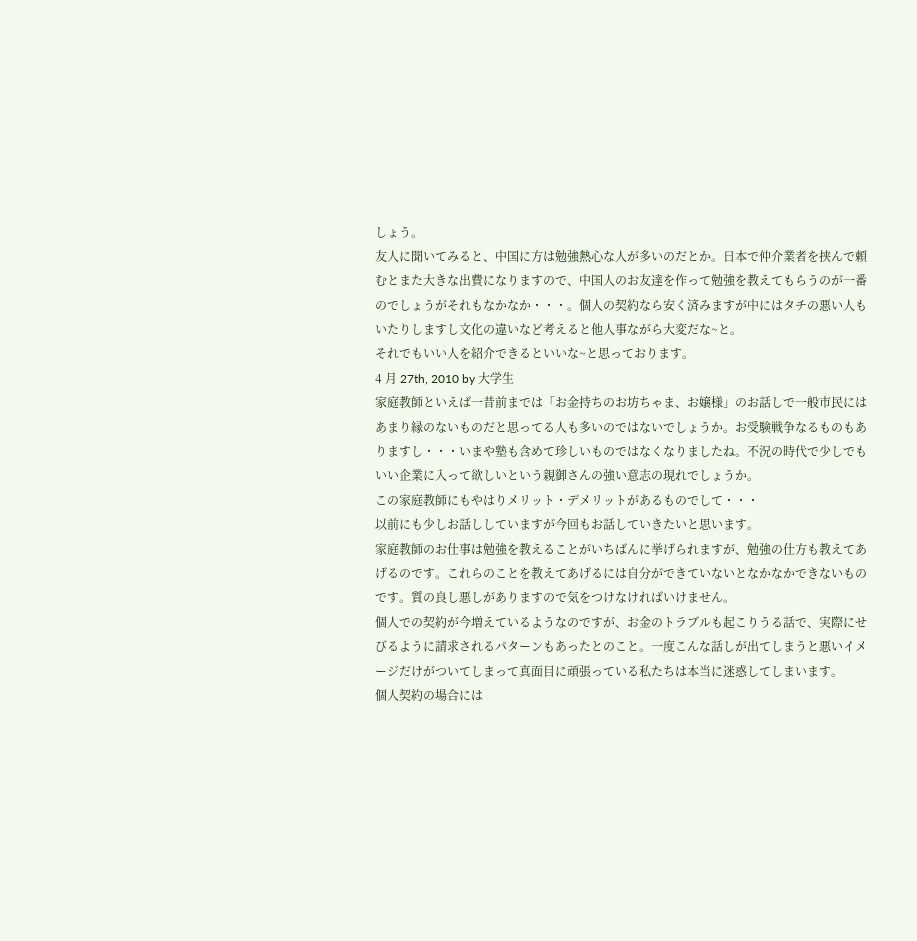しょう。
友人に聞いてみると、中国に方は勉強熱心な人が多いのだとか。日本で仲介業者を挟んで頼むとまた大きな出費になりますので、中国人のお友達を作って勉強を教えてもらうのが一番のでしょうがそれもなかなか・・・。個人の契約なら安く済みますが中にはタチの悪い人もいたりしますし文化の違いなど考えると他人事ながら大変だな~と。
それでもいい人を紹介できるといいな~と思っております。
4 月 27th, 2010 by 大学生
家庭教師といえば一昔前までは「お金持ちのお坊ちゃま、お嬢様」のお話しで一般市民にはあまり縁のないものだと思ってる人も多いのではないでしょうか。お受験戦争なるものもありますし・・・いまや塾も含めて珍しいものではなくなりましたね。不況の時代で少しでもいい企業に入って欲しいという親御さんの強い意志の現れでしょうか。
この家庭教師にもやはりメリット・デメリットがあるものでして・・・
以前にも少しお話ししていますが今回もお話していきたいと思います。
家庭教師のお仕事は勉強を教えることがいちばんに挙げられますが、勉強の仕方も教えてあげるのです。これらのことを教えてあげるには自分ができていないとなかなかできないものです。質の良し悪しがありますので気をつけなければいけません。
個人での契約が今増えているようなのですが、お金のトラブルも起こりうる話で、実際にせびるように請求されるパターンもあったとのこと。一度こんな話しが出てしまうと悪いイメージだけがついてしまって真面目に頑張っている私たちは本当に迷惑してしまいます。
個人契約の場合には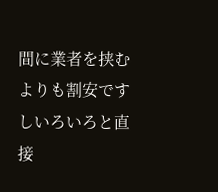間に業者を挟むよりも割安ですしいろいろと直接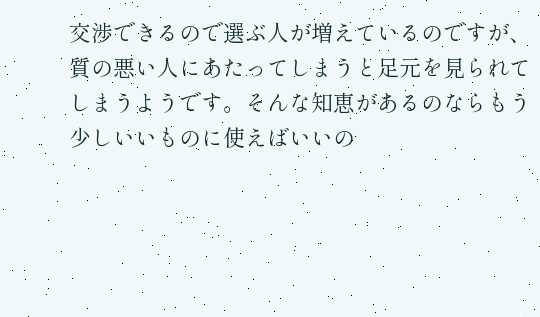交渉できるので選ぶ人が増えているのですが、質の悪い人にあたってしまうと足元を見られてしまうようです。そんな知恵があるのならもう少しいいものに使えばいいの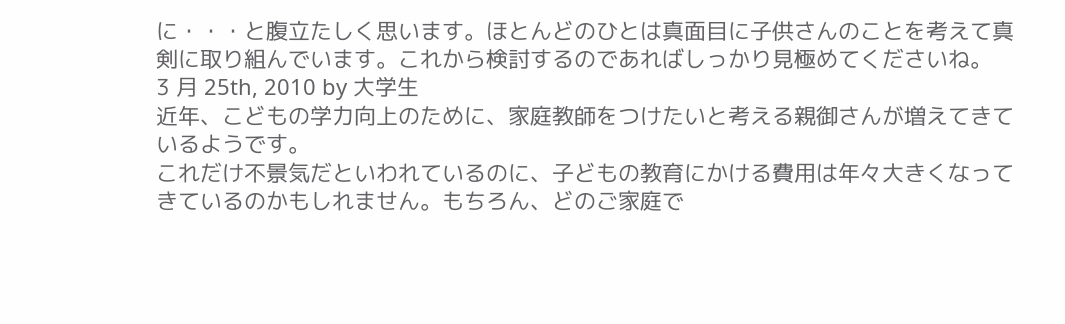に・・・と腹立たしく思います。ほとんどのひとは真面目に子供さんのことを考えて真剣に取り組んでいます。これから検討するのであればしっかり見極めてくださいね。
3 月 25th, 2010 by 大学生
近年、こどもの学力向上のために、家庭教師をつけたいと考える親御さんが増えてきているようです。
これだけ不景気だといわれているのに、子どもの教育にかける費用は年々大きくなってきているのかもしれません。もちろん、どのご家庭で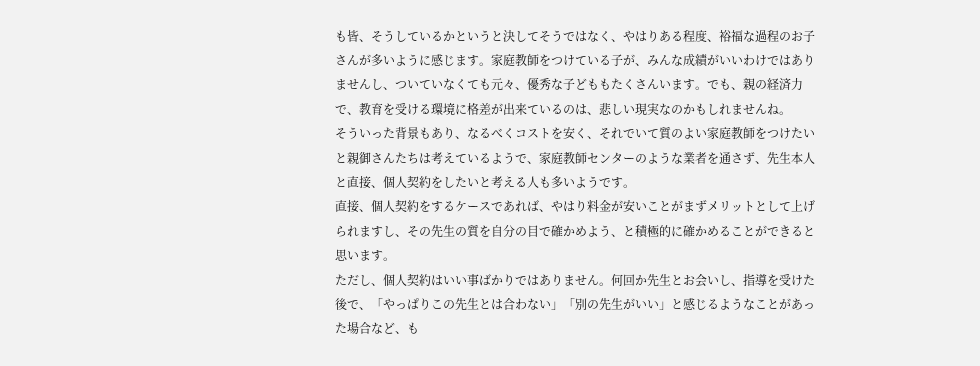も皆、そうしているかというと決してそうではなく、やはりある程度、裕福な過程のお子さんが多いように感じます。家庭教師をつけている子が、みんな成績がいいわけではありませんし、ついていなくても元々、優秀な子どももたくさんいます。でも、親の経済力で、教育を受ける環境に格差が出来ているのは、悲しい現実なのかもしれませんね。
そういった背景もあり、なるべくコストを安く、それでいて質のよい家庭教師をつけたいと親御さんたちは考えているようで、家庭教師センターのような業者を通さず、先生本人と直接、個人契約をしたいと考える人も多いようです。
直接、個人契約をするケースであれば、やはり料金が安いことがまずメリットとして上げられますし、その先生の質を自分の目で確かめよう、と積極的に確かめることができると思います。
ただし、個人契約はいい事ばかりではありません。何回か先生とお会いし、指導を受けた後で、「やっぱりこの先生とは合わない」「別の先生がいい」と感じるようなことがあった場合など、も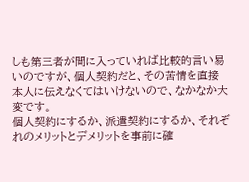しも第三者が間に入っていれば比較的言い易いのですが、個人契約だと、その苦情を直接本人に伝えなくてはいけないので、なかなか大変です。
個人契約にするか、派遣契約にするか、それぞれのメリットとデメリットを事前に確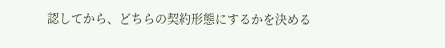認してから、どちらの契約形態にするかを決める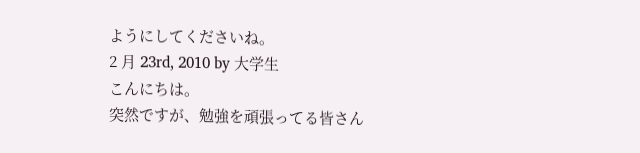ようにしてくださいね。
2 月 23rd, 2010 by 大学生
こんにちは。
突然ですが、勉強を頑張ってる皆さん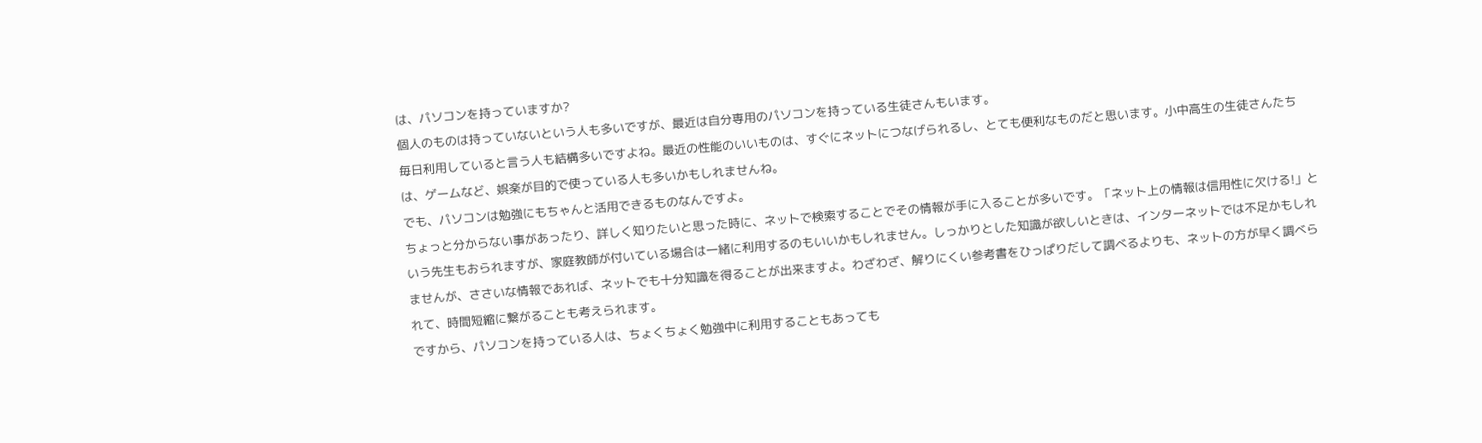は、パソコンを持っていますか?
個人のものは持っていないという人も多いですが、最近は自分専用のパソコンを持っている生徒さんもいます。
毎日利用していると言う人も結構多いですよね。最近の性能のいいものは、すぐにネットにつなげられるし、とても便利なものだと思います。小中高生の生徒さんたちは、ゲームなど、娯楽が目的で使っている人も多いかもしれませんね。
でも、パソコンは勉強にもちゃんと活用できるものなんですよ。
ちょっと分からない事があったり、詳しく知りたいと思った時に、ネットで検索することでその情報が手に入ることが多いです。「ネット上の情報は信用性に欠ける!」という先生もおられますが、家庭教師が付いている場合は一緒に利用するのもいいかもしれません。しっかりとした知識が欲しいときは、インターネットでは不足かもしれませんが、ささいな情報であれば、ネットでも十分知識を得ることが出来ますよ。わざわざ、解りにくい参考書をひっぱりだして調べるよりも、ネットの方が早く調べられて、時間短縮に繋がることも考えられます。
ですから、パソコンを持っている人は、ちょくちょく勉強中に利用することもあっても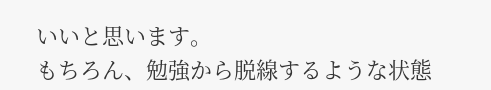いいと思います。
もちろん、勉強から脱線するような状態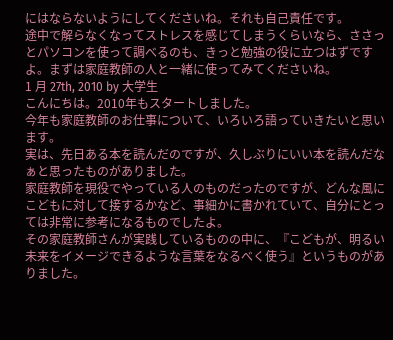にはならないようにしてくださいね。それも自己責任です。
途中で解らなくなってストレスを感じてしまうくらいなら、ささっとパソコンを使って調べるのも、きっと勉強の役に立つはずですよ。まずは家庭教師の人と一緒に使ってみてくださいね。
1 月 27th, 2010 by 大学生
こんにちは。2010年もスタートしました。
今年も家庭教師のお仕事について、いろいろ語っていきたいと思います。
実は、先日ある本を読んだのですが、久しぶりにいい本を読んだなぁと思ったものがありました。
家庭教師を現役でやっている人のものだったのですが、どんな風にこどもに対して接するかなど、事細かに書かれていて、自分にとっては非常に参考になるものでしたよ。
その家庭教師さんが実践しているものの中に、『こどもが、明るい未来をイメージできるような言葉をなるべく使う』というものがありました。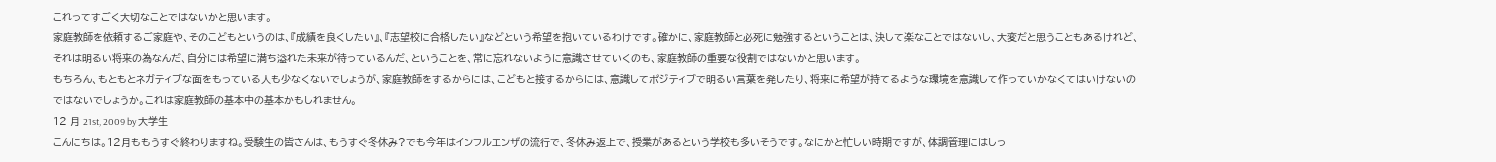これってすごく大切なことではないかと思います。
家庭教師を依頼するご家庭や、そのこどもというのは、『成績を良くしたい』、『志望校に合格したい』などという希望を抱いているわけです。確かに、家庭教師と必死に勉強するということは、決して楽なことではないし、大変だと思うこともあるけれど、それは明るい将来の為なんだ、自分には希望に満ち溢れた未来が待っているんだ、ということを、常に忘れないように意識させていくのも、家庭教師の重要な役割ではないかと思います。
もちろん、もともとネガティブな面をもっている人も少なくないでしょうが、家庭教師をするからには、こどもと接するからには、意識してポジティブで明るい言葉を発したり、将来に希望が持てるような環境を意識して作っていかなくてはいけないのではないでしょうか。これは家庭教師の基本中の基本かもしれません。
12 月 21st, 2009 by 大学生
こんにちは。12月ももうすぐ終わりますね。受験生の皆さんは、もうすぐ冬休み?でも今年はインフルエンザの流行で、冬休み返上で、授業があるという学校も多いそうです。なにかと忙しい時期ですが、体調管理にはしっ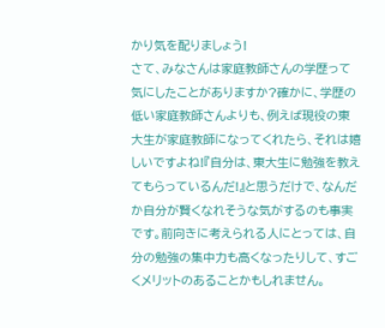かり気を配りましょう!
さて、みなさんは家庭教師さんの学歴って気にしたことがありますか?確かに、学歴の低い家庭教師さんよりも、例えば現役の東大生が家庭教師になってくれたら、それは嬉しいですよね!『自分は、東大生に勉強を教えてもらっているんだ!』と思うだけで、なんだか自分が賢くなれそうな気がするのも事実です。前向きに考えられる人にとっては、自分の勉強の集中力も高くなったりして、すごくメリットのあることかもしれません。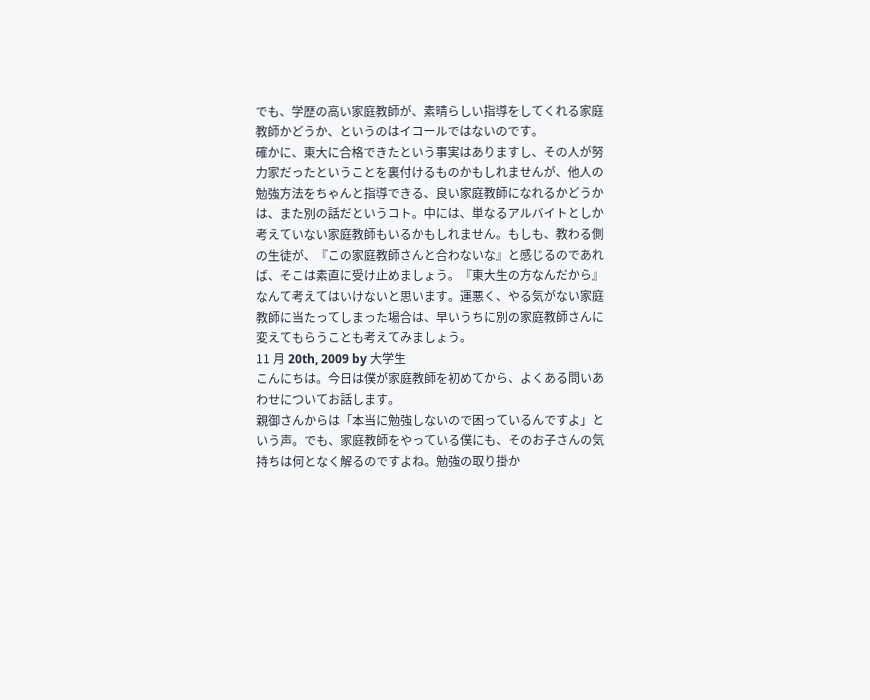でも、学歴の高い家庭教師が、素晴らしい指導をしてくれる家庭教師かどうか、というのはイコールではないのです。
確かに、東大に合格できたという事実はありますし、その人が努力家だったということを裏付けるものかもしれませんが、他人の勉強方法をちゃんと指導できる、良い家庭教師になれるかどうかは、また別の話だというコト。中には、単なるアルバイトとしか考えていない家庭教師もいるかもしれません。もしも、教わる側の生徒が、『この家庭教師さんと合わないな』と感じるのであれば、そこは素直に受け止めましょう。『東大生の方なんだから』なんて考えてはいけないと思います。運悪く、やる気がない家庭教師に当たってしまった場合は、早いうちに別の家庭教師さんに変えてもらうことも考えてみましょう。
11 月 20th, 2009 by 大学生
こんにちは。今日は僕が家庭教師を初めてから、よくある問いあわせについてお話します。
親御さんからは「本当に勉強しないので困っているんですよ」という声。でも、家庭教師をやっている僕にも、そのお子さんの気持ちは何となく解るのですよね。勉強の取り掛か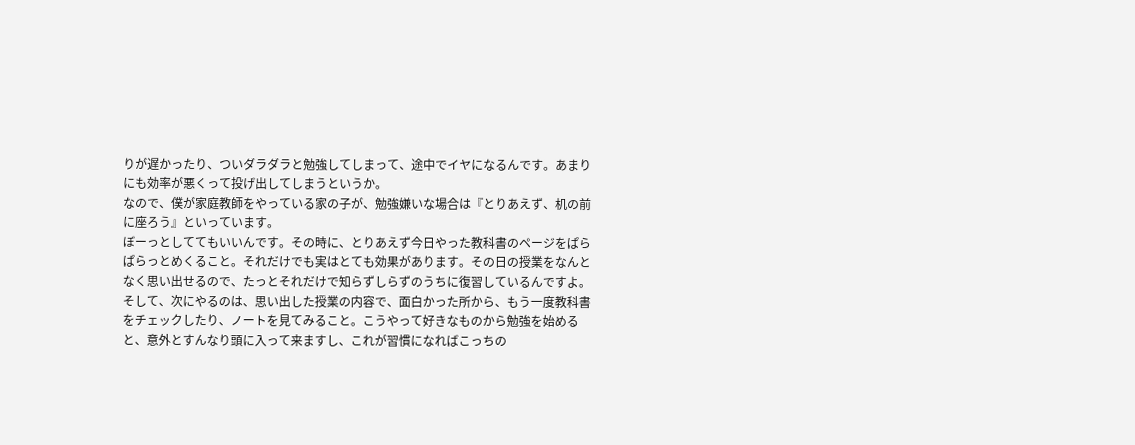りが遅かったり、ついダラダラと勉強してしまって、途中でイヤになるんです。あまりにも効率が悪くって投げ出してしまうというか。
なので、僕が家庭教師をやっている家の子が、勉強嫌いな場合は『とりあえず、机の前に座ろう』といっています。
ぼーっとしててもいいんです。その時に、とりあえず今日やった教科書のページをぱらぱらっとめくること。それだけでも実はとても効果があります。その日の授業をなんとなく思い出せるので、たっとそれだけで知らずしらずのうちに復習しているんですよ。
そして、次にやるのは、思い出した授業の内容で、面白かった所から、もう一度教科書をチェックしたり、ノートを見てみること。こうやって好きなものから勉強を始めると、意外とすんなり頭に入って来ますし、これが習慣になればこっちの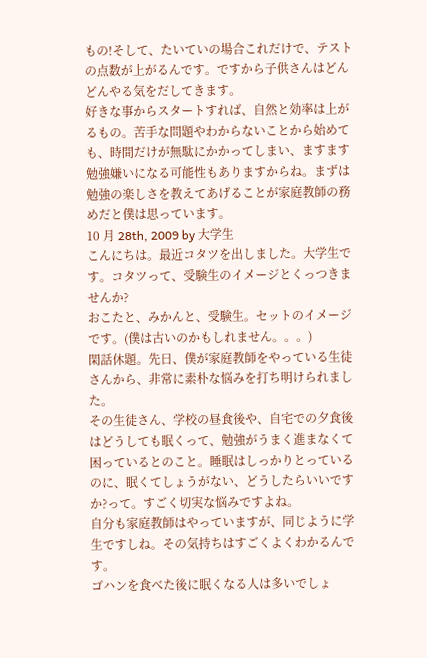もの!そして、たいていの場合これだけで、テストの点数が上がるんです。ですから子供さんはどんどんやる気をだしてきます。
好きな事からスタートすれば、自然と効率は上がるもの。苦手な問題やわからないことから始めても、時間だけが無駄にかかってしまい、ますます勉強嫌いになる可能性もありますからね。まずは勉強の楽しさを教えてあげることが家庭教師の務めだと僕は思っています。
10 月 28th, 2009 by 大学生
こんにちは。最近コタツを出しました。大学生です。コタツって、受験生のイメージとくっつきませんか?
おこたと、みかんと、受験生。セットのイメージです。(僕は古いのかもしれません。。。)
閑話休題。先日、僕が家庭教師をやっている生徒さんから、非常に素朴な悩みを打ち明けられました。
その生徒さん、学校の昼食後や、自宅での夕食後はどうしても眠くって、勉強がうまく進まなくて困っているとのこと。睡眠はしっかりとっているのに、眠くてしょうがない、どうしたらいいですか?って。すごく切実な悩みですよね。
自分も家庭教師はやっていますが、同じように学生ですしね。その気持ちはすごくよくわかるんです。
ゴハンを食べた後に眠くなる人は多いでしょ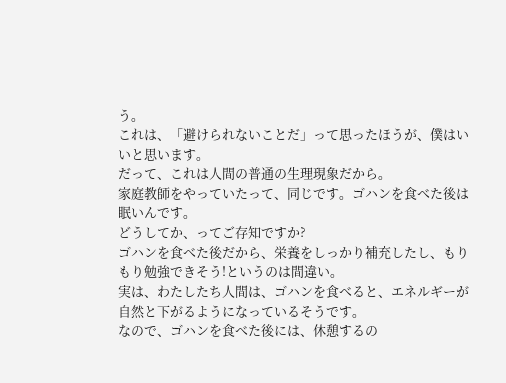う。
これは、「避けられないことだ」って思ったほうが、僕はいいと思います。
だって、これは人間の普通の生理現象だから。
家庭教師をやっていたって、同じです。ゴハンを食べた後は眠いんです。
どうしてか、ってご存知ですか?
ゴハンを食べた後だから、栄養をしっかり補充したし、もりもり勉強できそう!というのは間違い。
実は、わたしたち人間は、ゴハンを食べると、エネルギーが自然と下がるようになっているそうです。
なので、ゴハンを食べた後には、休憩するの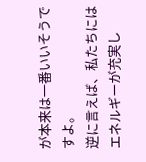が本来は一番いいそうですよ。
逆に言えば、私たちにはエネルギーが充実し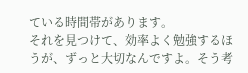ている時間帯があります。
それを見つけて、効率よく勉強するほうが、ずっと大切なんですよ。そう考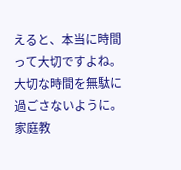えると、本当に時間って大切ですよね。
大切な時間を無駄に過ごさないように。
家庭教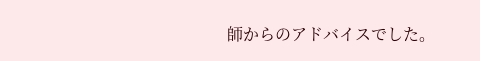師からのアドバイスでした。